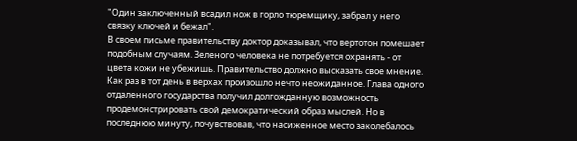"Один заключенный всадил нож в горло тюремщику, забрал у него связку ключей и бежал".
В своем письме правительству доктор доказывал, что вертотон помешает подобным случаям. Зеленого человека не потребуется охранять - от цвета кожи не убежишь. Правительство должно высказать свое мнение.
Как раз в тот день в верхах произошло нечто неожиданное. Глава одного отдаленного государства получил долгожданную возможность продемонстрировать свой демократический образ мыслей. Но в последнюю минуту, почувствовав, что насиженное место заколебалось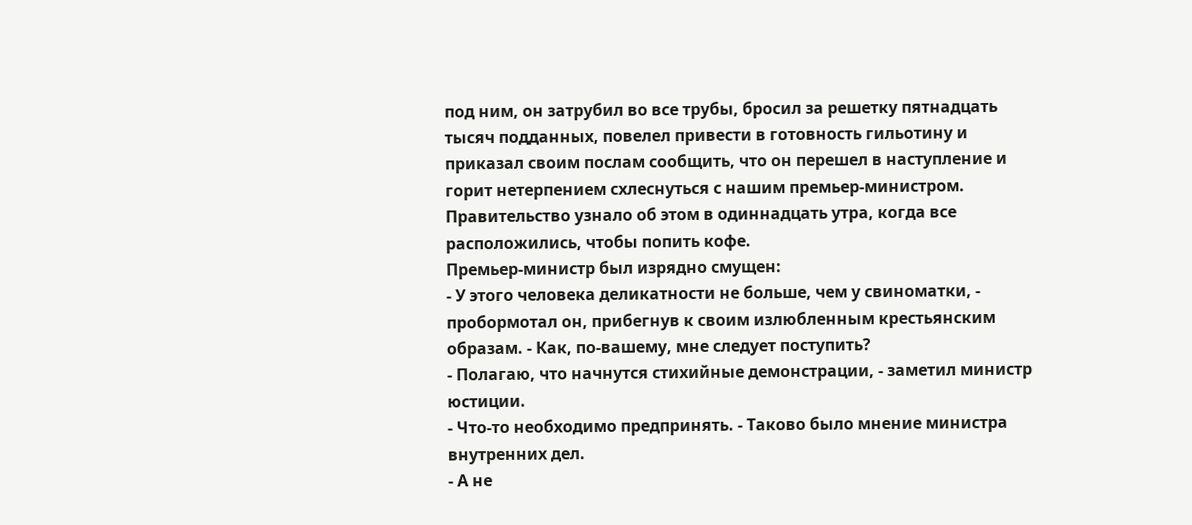под ним, он затрубил во все трубы, бросил за решетку пятнадцать тысяч подданных, повелел привести в готовность гильотину и приказал своим послам сообщить, что он перешел в наступление и горит нетерпением схлеснуться с нашим премьер-министром. Правительство узнало об этом в одиннадцать утра, когда все расположились, чтобы попить кофе.
Премьер-министр был изрядно смущен:
- У этого человека деликатности не больше, чем у свиноматки, - пробормотал он, прибегнув к своим излюбленным крестьянским образам. - Как, по-вашему, мне следует поступить?
- Полагаю, что начнутся стихийные демонстрации, - заметил министр юстиции.
- Что-то необходимо предпринять. - Таково было мнение министра внутренних дел.
- А не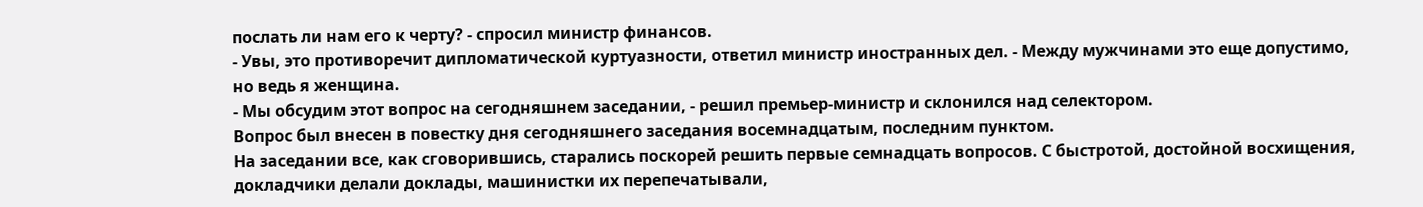послать ли нам его к черту? - спросил министр финансов.
- Увы, это противоречит дипломатической куртуазности, ответил министр иностранных дел. - Между мужчинами это еще допустимо, но ведь я женщина.
- Мы обсудим этот вопрос на сегодняшнем заседании, - решил премьер-министр и склонился над селектором.
Вопрос был внесен в повестку дня сегодняшнего заседания восемнадцатым, последним пунктом.
На заседании все, как сговорившись, старались поскорей решить первые семнадцать вопросов. С быстротой, достойной восхищения, докладчики делали доклады, машинистки их перепечатывали,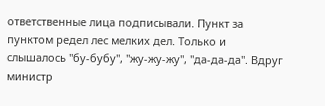ответственные лица подписывали. Пункт за пунктом редел лес мелких дел. Только и слышалось "бу-бубу", "жу-жу-жу", "да-да-да". Вдруг министр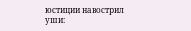юстиции навострил уши: